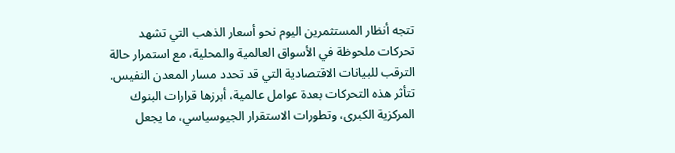تتجه أنظار المستثمرين اليوم نحو أسعار الذهب التي تشهد تحركات ملحوظة في الأسواق العالمية والمحلية، مع استمرار حالة الترقب للبيانات الاقتصادية التي قد تحدد مسار المعدن النفيس. تتأثر هذه التحركات بعدة عوامل عالمية، أبرزها قرارات البنوك المركزية الكبرى، وتطورات الاستقرار الجيوسياسي، ما يجعل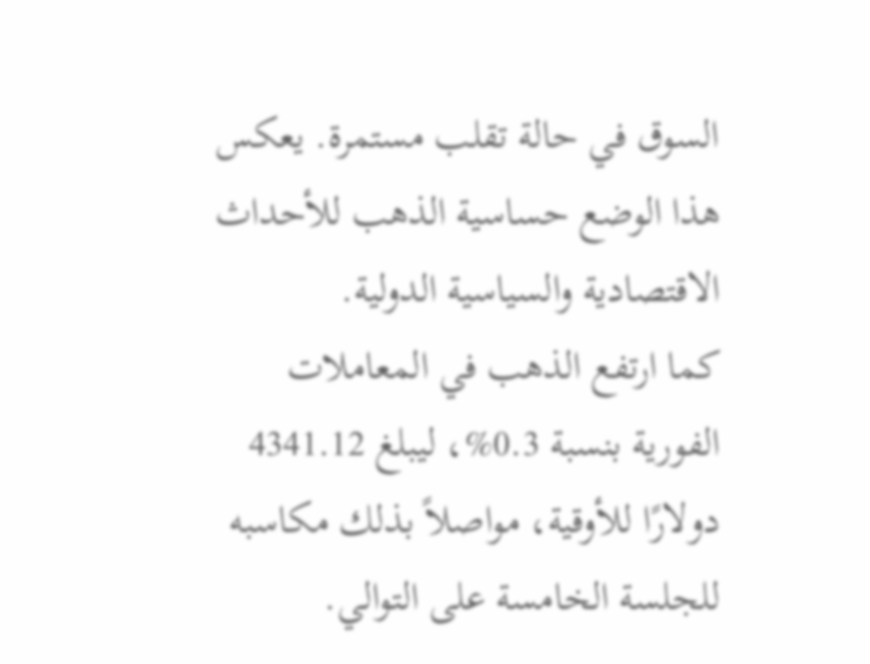السوق في حالة تقلب مستمرة. يعكس هذا الوضع حساسية الذهب للأحداث الاقتصادية والسياسية الدولية.
كما ارتفع الذهب في المعاملات الفورية بنسبة 0.3%، ليبلغ 4341.12 دولارًا للأوقية، مواصلاً بذلك مكاسبه للجلسة الخامسة على التوالي.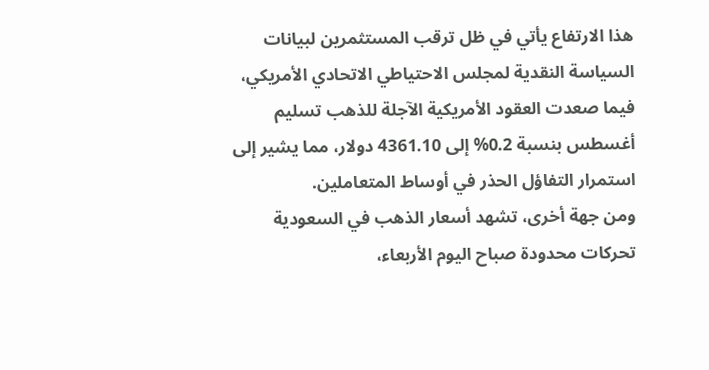هذا الارتفاع يأتي في ظل ترقب المستثمرين لبيانات السياسة النقدية لمجلس الاحتياطي الاتحادي الأمريكي، فيما صعدت العقود الأمريكية الآجلة للذهب تسليم أغسطس بنسبة 0.2% إلى 4361.10 دولار، مما يشير إلى استمرار التفاؤل الحذر في أوساط المتعاملين.
ومن جهة أخرى، تشهد أسعار الذهب في السعودية تحركات محدودة صباح اليوم الأربعاء،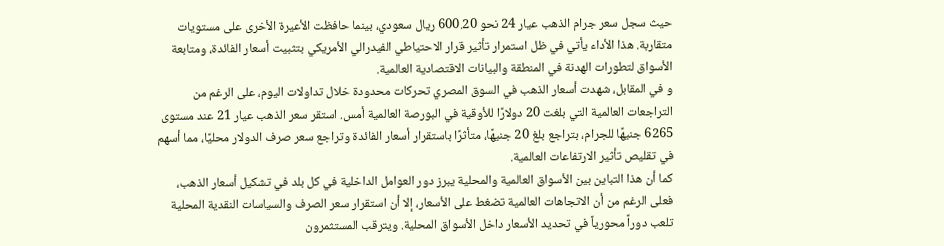حيث سجل سعر جرام الذهب عيار 24 نحو 600.20 ريال سعودي، بينما حافظت الأعيرة الأخرى على مستويات متقاربة. هذا الأداء يأتي في ظل استمرار تأثير قرار الاحتياطي الفيدرالي الأمريكي بتثبيت أسعار الفائدة، ومتابعة الأسواق لتطورات الهدنة في المنطقة والبيانات الاقتصادية العالمية.
و في المقابل، شهدت أسعار الذهب في السوق المصري تحركات محدودة خلال تداولات اليوم، على الرغم من التراجعات العالمية التي بلغت 20 دولارًا للأوقية في البورصة العالمية أمس. استقر سعر الذهب عيار 21 عند مستوى 6265 جنيهًا للجرام، بتراجع بلغ 20 جنيهًا، متأثرًا باستقرار أسعار الفائدة وتراجع سعر صرف الدولار محليًا، مما أسهم في تقليص تأثير الارتفاعات العالمية.
كما أن هذا التباين بين الأسواق العالمية والمحلية يبرز دور العوامل الداخلية في كل بلد في تشكيل أسعار الذهب، فعلى الرغم من أن الاتجاهات العالمية تضغط على الأسعار، إلا أن استقرار سعر الصرف والسياسات النقدية المحلية تلعب دوراً محورياً في تحديد الأسعار داخل الأسواق المحلية. ويترقب المستثمرون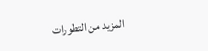المزيد من التطورات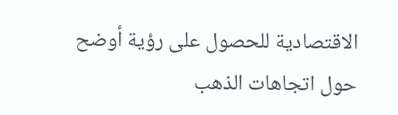الاقتصادية للحصول على رؤية أوضح حول اتجاهات الذهب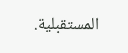المستقبلية.